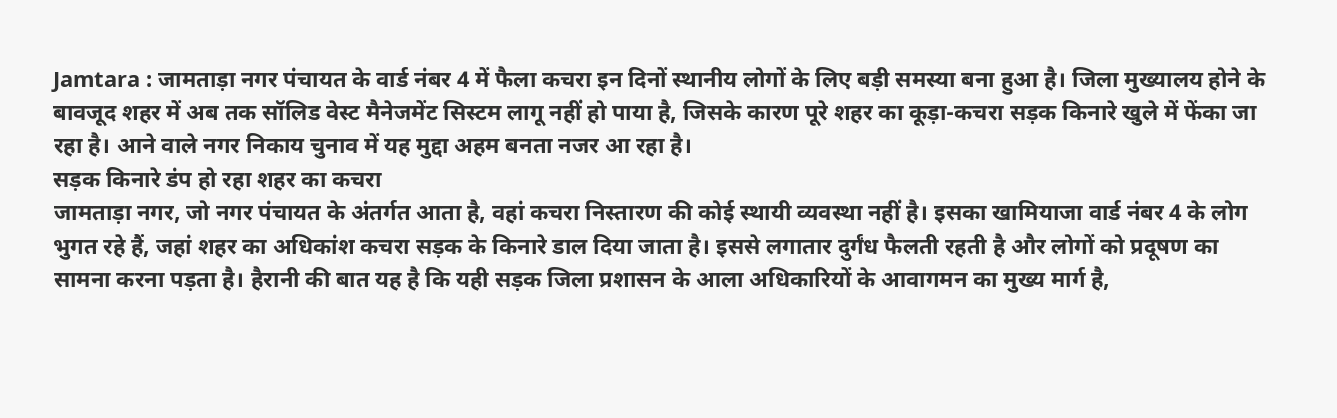Jamtara : जामताड़ा नगर पंचायत के वार्ड नंबर 4 में फैला कचरा इन दिनों स्थानीय लोगों के लिए बड़ी समस्या बना हुआ है। जिला मुख्यालय होने के बावजूद शहर में अब तक सॉलिड वेस्ट मैनेजमेंट सिस्टम लागू नहीं हो पाया है, जिसके कारण पूरे शहर का कूड़ा-कचरा सड़क किनारे खुले में फेंका जा रहा है। आने वाले नगर निकाय चुनाव में यह मुद्दा अहम बनता नजर आ रहा है।
सड़क किनारे डंप हो रहा शहर का कचरा
जामताड़ा नगर, जो नगर पंचायत के अंतर्गत आता है, वहां कचरा निस्तारण की कोई स्थायी व्यवस्था नहीं है। इसका खामियाजा वार्ड नंबर 4 के लोग भुगत रहे हैं, जहां शहर का अधिकांश कचरा सड़क के किनारे डाल दिया जाता है। इससे लगातार दुर्गंध फैलती रहती है और लोगों को प्रदूषण का सामना करना पड़ता है। हैरानी की बात यह है कि यही सड़क जिला प्रशासन के आला अधिकारियों के आवागमन का मुख्य मार्ग है,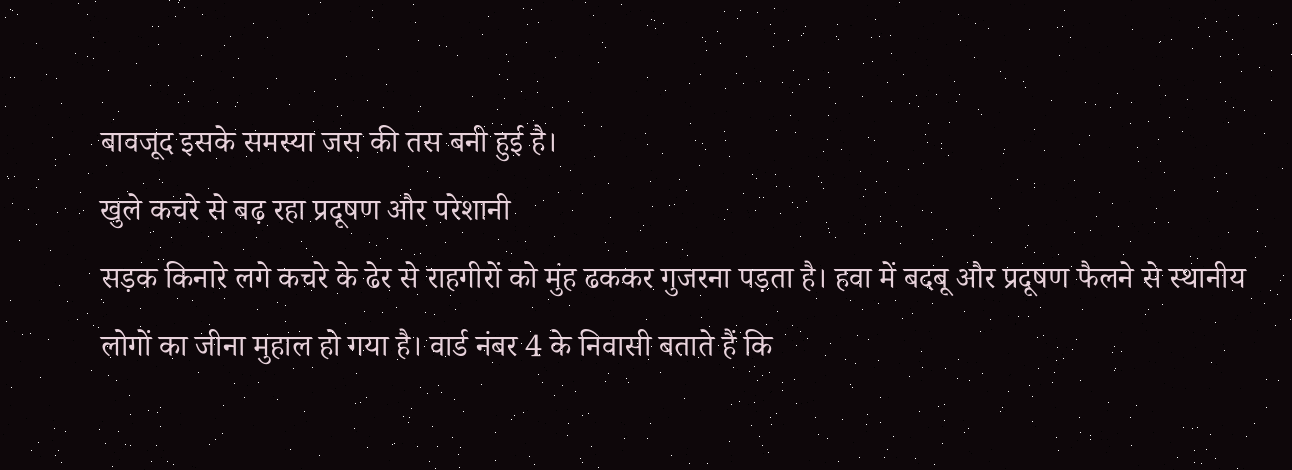बावजूद इसके समस्या जस की तस बनी हुई है।
खुले कचरे से बढ़ रहा प्रदूषण और परेशानी
सड़क किनारे लगे कचरे के ढेर से राहगीरों को मुंह ढककर गुजरना पड़ता है। हवा में बदबू और प्रदूषण फैलने से स्थानीय लोगों का जीना मुहाल हो गया है। वार्ड नंबर 4 के निवासी बताते हैं कि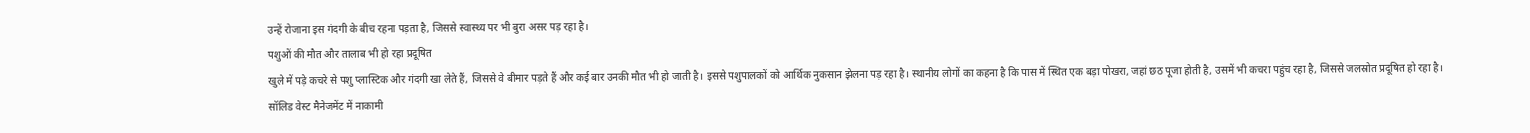उन्हें रोजाना इस गंदगी के बीच रहना पड़ता है, जिससे स्वास्थ्य पर भी बुरा असर पड़ रहा है।
पशुओं की मौत और तालाब भी हो रहा प्रदूषित
खुले में पड़े कचरे से पशु प्लास्टिक और गंदगी खा लेते हैं, जिससे वे बीमार पड़ते हैं और कई बार उनकी मौत भी हो जाती है। इससे पशुपालकों को आर्थिक नुकसान झेलना पड़ रहा है। स्थानीय लोगों का कहना है कि पास में स्थित एक बड़ा पोखरा, जहां छठ पूजा होती है, उसमें भी कचरा पहुंच रहा है, जिससे जलस्रोत प्रदूषित हो रहा है।
सॉलिड वेस्ट मैनेजमेंट में नाकामी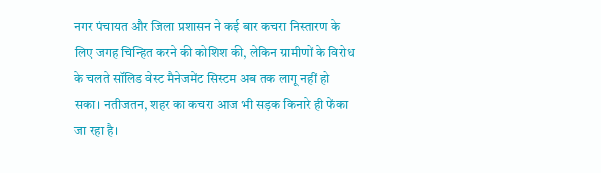नगर पंचायत और जिला प्रशासन ने कई बार कचरा निस्तारण के लिए जगह चिन्हित करने की कोशिश की, लेकिन ग्रामीणों के विरोध के चलते सॉलिड वेस्ट मैनेजमेंट सिस्टम अब तक लागू नहीं हो सका। नतीजतन, शहर का कचरा आज भी सड़क किनारे ही फेंका जा रहा है।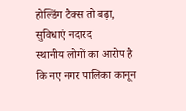होल्डिंग टैक्स तो बढ़ा, सुविधाएं नदारद
स्थानीय लोगों का आरोप है कि नए नगर पालिका कानून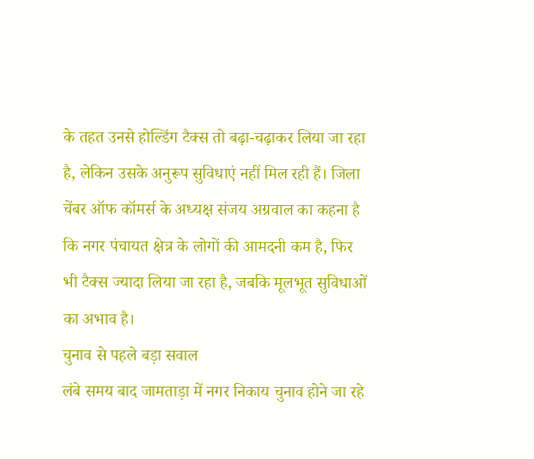के तहत उनसे होल्डिंग टैक्स तो बढ़ा-चढ़ाकर लिया जा रहा है, लेकिन उसके अनुरूप सुविधाएं नहीं मिल रही हैं। जिला चेंबर ऑफ कॉमर्स के अध्यक्ष संजय अग्रवाल का कहना है कि नगर पंचायत क्षेत्र के लोगों की आमदनी कम है, फिर भी टैक्स ज्यादा लिया जा रहा है, जबकि मूलभूत सुविधाओं का अभाव है।
चुनाव से पहले बड़ा सवाल
लंबे समय बाद जामताड़ा में नगर निकाय चुनाव होने जा रहे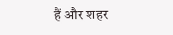हैं और शहर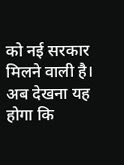को नई सरकार मिलने वाली है। अब देखना यह होगा कि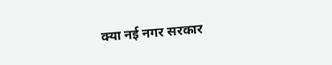क्या नई नगर सरकार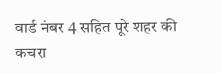वार्ड नंबर 4 सहित पूरे शहर की कचरा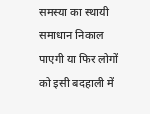समस्या का स्थायी समाधान निकाल पाएगी या फिर लोगों को इसी बदहाली में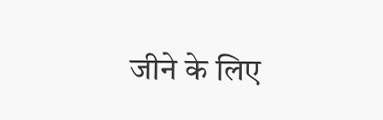जीने के लिए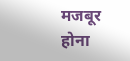मजबूर होना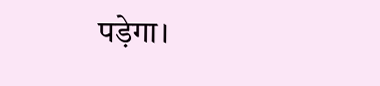पड़ेगा।